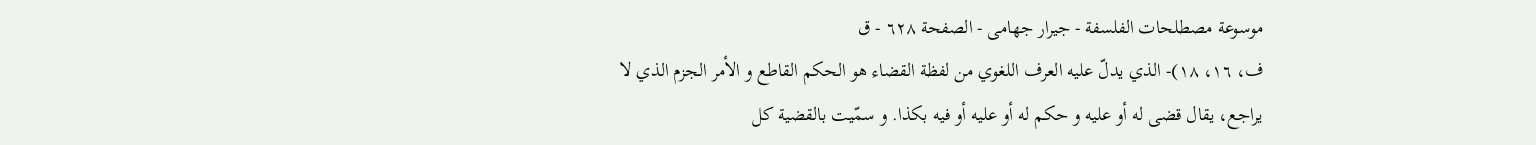موسوعة مصطلحات الفلسفة - جيرار جهامى - الصفحة ٦٢٨ - ق
ف، ١٦، ١٨)- الذي يدلّ عليه العرف اللغوي من لفظة القضاء هو الحكم القاطع و الأمر الجزم الذي لا يراجع، يقال قضى له أو عليه و حكم له أو عليه أو فيه بكذا. و سمّيت بالقضية كل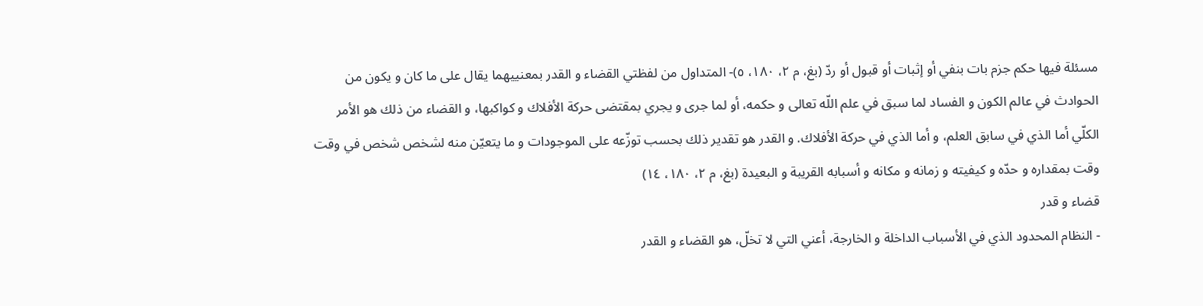مسئلة فيها حكم جزم بات بنفي أو إثبات أو قبول أو ردّ (بغ، م ٢، ١٨٠، ٥)- المتداول من لفظتي القضاء و القدر بمعنييهما يقال على ما كان و يكون من الحوادث في عالم الكون و الفساد لما سبق في علم اللّه تعالى و حكمه، أو لما جرى و يجري بمقتضى حركة الأفلاك و كواكبها، و القضاء من ذلك هو الأمر الكلّي أما الذي في سابق العلم، و أما الذي في حركة الأفلاك. و القدر هو تقدير ذلك بحسب توزّعه على الموجودات و ما يتعيّن منه لشخص شخص في وقت وقت بمقداره و حدّه و كيفيته و زمانه و مكانه و أسبابه القريبة و البعيدة (بغ، م ٢، ١٨٠، ١٤)
قضاء و قدر
- النظام المحدود الذي في الأسباب الداخلة و الخارجة، أعني التي لا تخلّ، هو القضاء و القدر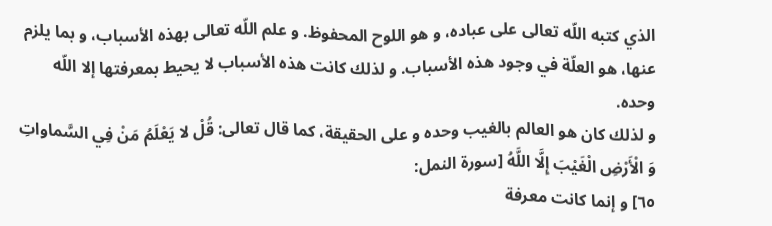الذي كتبه اللّه تعالى على عباده، و هو اللوح المحفوظ. و علم اللّه تعالى بهذه الأسباب، و بما يلزم عنها، هو العلّة في وجود هذه الأسباب. و لذلك كانت هذه الأسباب لا يحيط بمعرفتها إلا اللّه وحده.
و لذلك كان هو العالم بالغيب وحده و على الحقيقة، كما قال تعالى: قُلْ لا يَعْلَمُ مَنْ فِي السَّماواتِ وَ الْأَرْضِ الْغَيْبَ إِلَّا اللَّهُ [سورة النمل:
٦٥] و إنما كانت معرفة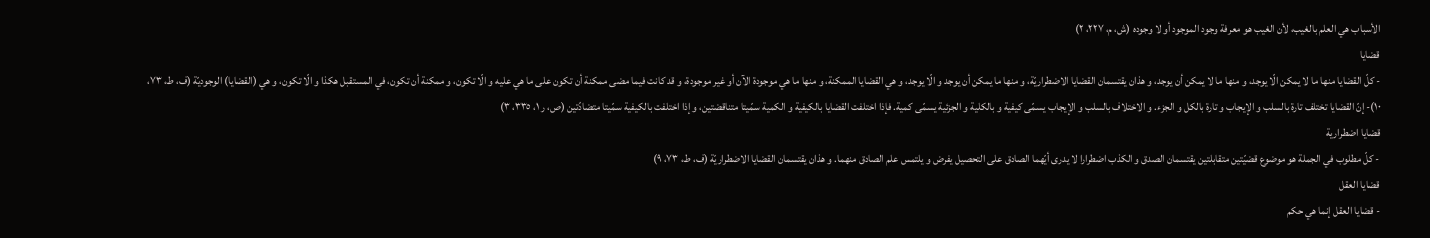الأسباب هي العلم بالغيب، لأن الغيب هو معرفة وجود الموجود أو لا وجوده (ش، م، ٢٢٧، ٢)
قضايا
- كلّ القضايا منها ما لا يمكن الّا يوجد، و منها ما لا يمكن أن يوجد، و هذان يقتسمان القضايا الاضطراريّة، و منها ما يمكن أن يوجد و الّا يوجد، و هي القضايا الممكنة، و منها ما هي موجودة الآن أو غير موجودة، و قد كانت فيما مضى ممكنة أن تكون على ما هي عليه و الّا تكون، و ممكنة أن تكون، في المستقبل هكذا و الّا تكون، و هي (القضايا) الوجوديّة (ف، ط، ٧٣، ١٠)- إنّ القضايا تختلف تارة بالسلب و الإيجاب و تارة بالكل و الجزء. و الاختلاف بالسلب و الإيجاب يسمّى كيفية و بالكلية و الجزئية يسمّى كمية. فإذا اختلفت القضايا بالكيفية و الكمية سمّيتا متناقضتين، و إذا اختلفت بالكيفية سمّيتا متضادّتين (ص، ر ١، ٣٣٥، ٣)
قضايا اضطرارية
- كلّ مطلوب في الجملة هو موضوع قضيّتين متقابلتين يقتسمان الصدق و الكذب اضطرارا لا يدرى أيّهما الصادق على التحصيل يفرض و يلتمس علم الصادق منهما. و هذان يقتسمان القضايا الاضطراريّة (ف، ط، ٧٣، ٩)
قضايا العقل
- قضايا العقل إنما هي حكم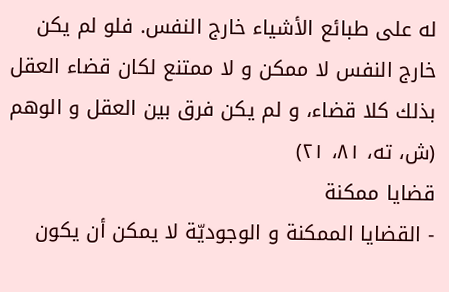له على طبائع الأشياء خارج النفس. فلو لم يكن خارج النفس لا ممكن و لا ممتنع لكان قضاء العقل بذلك كلا قضاء، و لم يكن فرق بين العقل و الوهم (ش، ته، ٨١، ٢١)
قضايا ممكنة
- القضايا الممكنة و الوجوديّة لا يمكن أن يكون